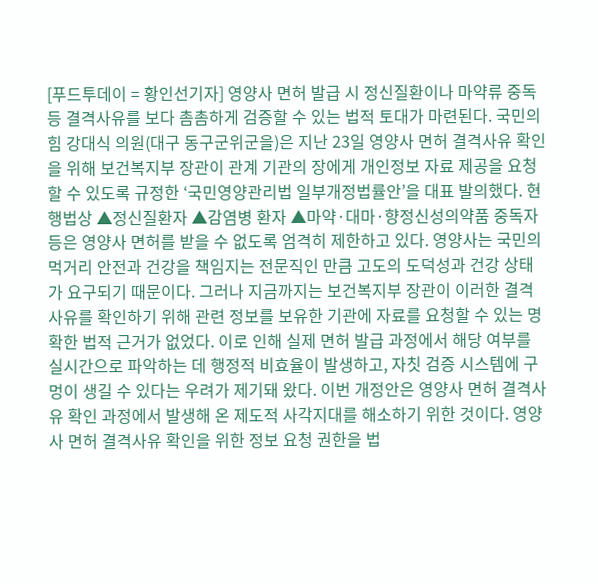[푸드투데이 = 황인선기자] 영양사 면허 발급 시 정신질환이나 마약류 중독 등 결격사유를 보다 촘촘하게 검증할 수 있는 법적 토대가 마련된다. 국민의힘 강대식 의원(대구 동구군위군을)은 지난 23일 영양사 면허 결격사유 확인을 위해 보건복지부 장관이 관계 기관의 장에게 개인정보 자료 제공을 요청할 수 있도록 규정한 ‘국민영양관리법 일부개정법률안’을 대표 발의했다. 현행법상 ▲정신질환자 ▲감염병 환자 ▲마약·대마·향정신성의약품 중독자 등은 영양사 면허를 받을 수 없도록 엄격히 제한하고 있다. 영양사는 국민의 먹거리 안전과 건강을 책임지는 전문직인 만큼 고도의 도덕성과 건강 상태가 요구되기 때문이다. 그러나 지금까지는 보건복지부 장관이 이러한 결격사유를 확인하기 위해 관련 정보를 보유한 기관에 자료를 요청할 수 있는 명확한 법적 근거가 없었다. 이로 인해 실제 면허 발급 과정에서 해당 여부를 실시간으로 파악하는 데 행정적 비효율이 발생하고, 자칫 검증 시스템에 구멍이 생길 수 있다는 우려가 제기돼 왔다. 이번 개정안은 영양사 면허 결격사유 확인 과정에서 발생해 온 제도적 사각지대를 해소하기 위한 것이다. 영양사 면허 결격사유 확인을 위한 정보 요청 권한을 법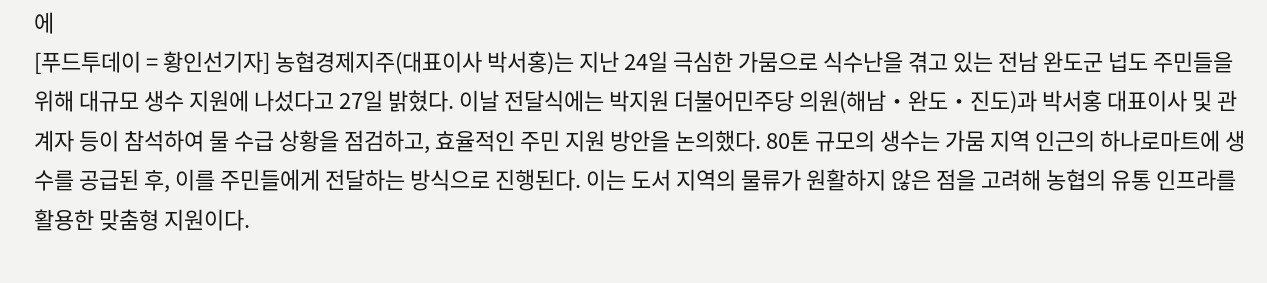에
[푸드투데이 = 황인선기자] 농협경제지주(대표이사 박서홍)는 지난 24일 극심한 가뭄으로 식수난을 겪고 있는 전남 완도군 넙도 주민들을 위해 대규모 생수 지원에 나섰다고 27일 밝혔다. 이날 전달식에는 박지원 더불어민주당 의원(해남・완도・진도)과 박서홍 대표이사 및 관계자 등이 참석하여 물 수급 상황을 점검하고, 효율적인 주민 지원 방안을 논의했다. 80톤 규모의 생수는 가뭄 지역 인근의 하나로마트에 생수를 공급된 후, 이를 주민들에게 전달하는 방식으로 진행된다. 이는 도서 지역의 물류가 원활하지 않은 점을 고려해 농협의 유통 인프라를 활용한 맞춤형 지원이다.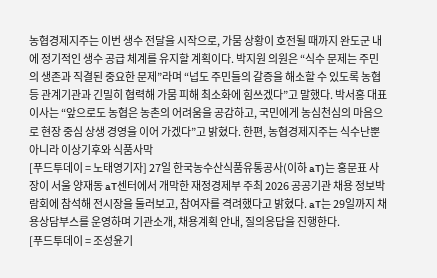농협경제지주는 이번 생수 전달을 시작으로, 가뭄 상황이 호전될 때까지 완도군 내에 정기적인 생수 공급 체계를 유지할 계획이다. 박지원 의원은 “식수 문제는 주민의 생존과 직결된 중요한 문제”라며 “넙도 주민들의 갈증을 해소할 수 있도록 농협 등 관계기관과 긴밀히 협력해 가뭄 피해 최소화에 힘쓰겠다”고 말했다. 박서홍 대표이사는 “앞으로도 농협은 농촌의 어려움을 공감하고, 국민에게 농심천심의 마음으로 현장 중심 상생 경영을 이어 가겠다”고 밝혔다. 한편, 농협경제지주는 식수난뿐 아니라 이상기후와 식품사막
[푸드투데이 = 노태영기자] 27일 한국농수산식품유통공사(이하 aT)는 홍문표 사장이 서울 양재동 aT센터에서 개막한 재정경제부 주최 2026 공공기관 채용 정보박람회에 참석해 전시장을 둘러보고, 참여자를 격려했다고 밝혔다. aT는 29일까지 채용상담부스를 운영하며 기관소개, 채용계획 안내, 질의응답을 진행한다.
[푸드투데이 = 조성윤기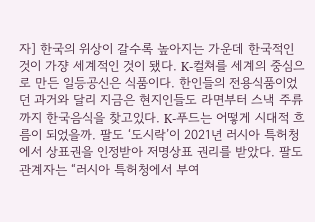자] 한국의 위상이 갈수록 높아지는 가운데 한국적인 것이 가쟝 세계적인 것이 됐다. K-컬쳐를 세계의 중심으로 만든 일등공신은 식품이다. 한인들의 전용식품이었던 과거와 달리 지금은 현지인들도 라면부터 스낵 주류까지 한국음식을 찾고있다. K-푸드는 어떻게 시대적 흐름이 되었을까. 팔도 ‘도시락’이 2021년 러시아 특허청에서 상표권을 인정받아 저명상표 권리를 받았다. 팔도 관계자는 “러시아 특허청에서 부여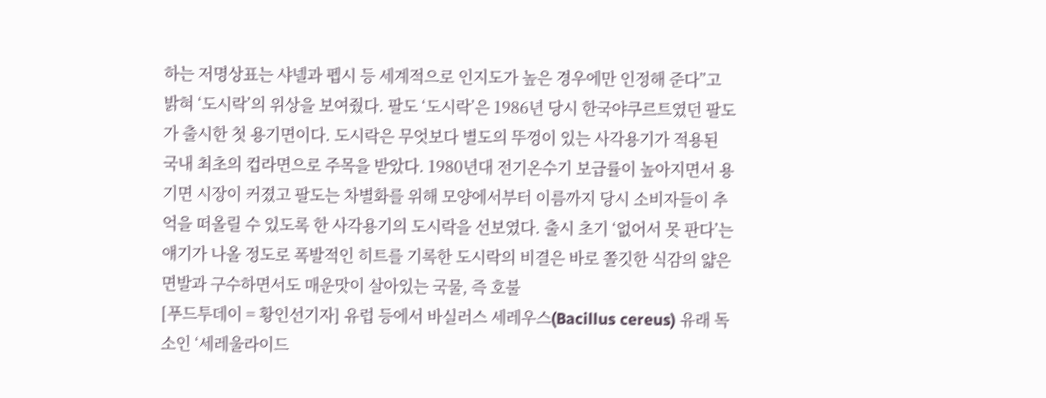하는 저명상표는 샤넬과 펩시 등 세계적으로 인지도가 높은 경우에만 인정해 준다”고 밝혀 ‘도시락’의 위상을 보여줬다. 팔도 ‘도시락’은 1986년 당시 한국야쿠르트였던 팔도가 출시한 첫 용기면이다. 도시락은 무엇보다 별도의 뚜껑이 있는 사각용기가 적용된 국내 최초의 컵라면으로 주목을 받았다. 1980년대 전기온수기 보급률이 높아지면서 용기면 시장이 커졌고 팔도는 차별화를 위해 모양에서부터 이름까지 당시 소비자들이 추억을 떠올릴 수 있도록 한 사각용기의 도시락을 선보였다. 출시 초기 ‘없어서 못 판다’는 얘기가 나올 정도로 폭발적인 히트를 기록한 도시락의 비결은 바로 쫄깃한 식감의 얇은 면발과 구수하면서도 매운맛이 살아있는 국물, 즉 호불
[푸드투데이 = 황인선기자] 유럽 등에서 바실러스 세레우스(Bacillus cereus) 유래 독소인 ‘세레울라이드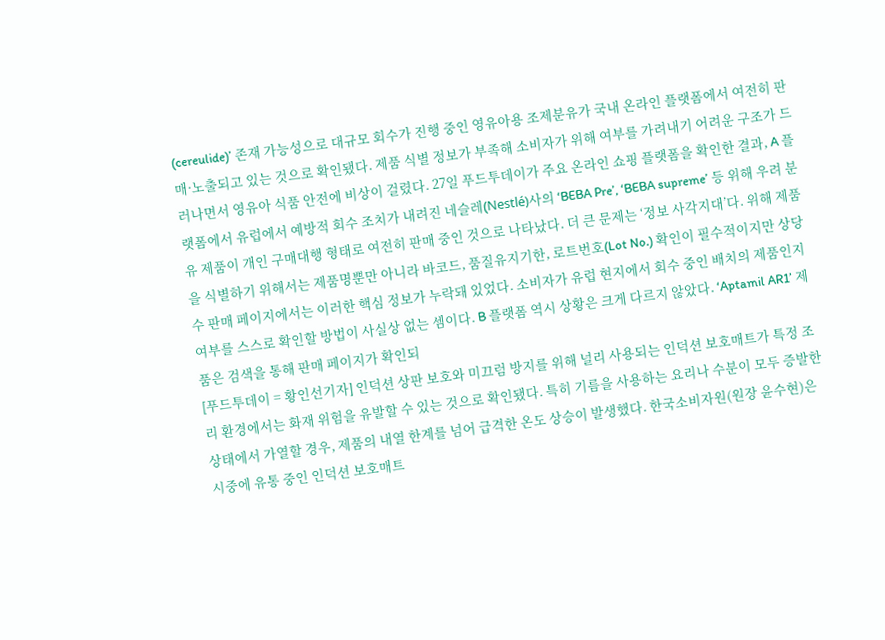(cereulide)’ 존재 가능성으로 대규모 회수가 진행 중인 영유아용 조제분유가 국내 온라인 플랫폼에서 여전히 판매·노출되고 있는 것으로 확인됐다. 제품 식별 정보가 부족해 소비자가 위해 여부를 가려내기 어려운 구조가 드러나면서 영유아 식품 안전에 비상이 걸렸다. 27일 푸드투데이가 주요 온라인 쇼핑 플랫폼을 확인한 결과, A 플랫폼에서 유럽에서 예방적 회수 조치가 내려진 네슬레(Nestlé)사의 ‘BEBA Pre’, ‘BEBA supreme’ 등 위해 우려 분유 제품이 개인 구매대행 형태로 여전히 판매 중인 것으로 나타났다. 더 큰 문제는 ‘정보 사각지대’다. 위해 제품을 식별하기 위해서는 제품명뿐만 아니라 바코드, 품질유지기한, 로트번호(Lot No.) 확인이 필수적이지만 상당수 판매 페이지에서는 이러한 핵심 정보가 누락돼 있었다. 소비자가 유럽 현지에서 회수 중인 배치의 제품인지 여부를 스스로 확인할 방법이 사실상 없는 셈이다. B 플랫폼 역시 상황은 크게 다르지 않았다. ‘Aptamil AR1’ 제품은 검색을 통해 판매 페이지가 확인되
[푸드투데이 = 황인선기자] 인덕션 상판 보호와 미끄럼 방지를 위해 널리 사용되는 인덕션 보호매트가 특정 조리 환경에서는 화재 위험을 유발할 수 있는 것으로 확인됐다. 특히 기름을 사용하는 요리나 수분이 모두 증발한 상태에서 가열할 경우, 제품의 내열 한계를 넘어 급격한 온도 상승이 발생했다. 한국소비자원(원장 윤수현)은 시중에 유통 중인 인덕션 보호매트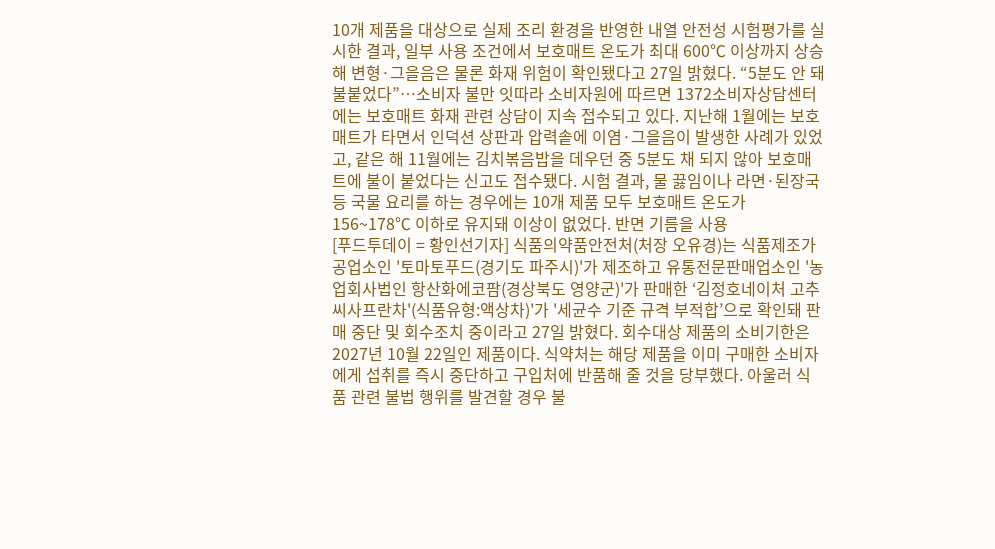10개 제품을 대상으로 실제 조리 환경을 반영한 내열 안전성 시험평가를 실시한 결과, 일부 사용 조건에서 보호매트 온도가 최대 600℃ 이상까지 상승해 변형·그을음은 물론 화재 위험이 확인됐다고 27일 밝혔다. “5분도 안 돼 불붙었다”…소비자 불만 잇따라 소비자원에 따르면 1372소비자상담센터에는 보호매트 화재 관련 상담이 지속 접수되고 있다. 지난해 1월에는 보호매트가 타면서 인덕션 상판과 압력솥에 이염·그을음이 발생한 사례가 있었고, 같은 해 11월에는 김치볶음밥을 데우던 중 5분도 채 되지 않아 보호매트에 불이 붙었다는 신고도 접수됐다. 시험 결과, 물 끓임이나 라면·된장국 등 국물 요리를 하는 경우에는 10개 제품 모두 보호매트 온도가 156~178℃ 이하로 유지돼 이상이 없었다. 반면 기름을 사용
[푸드투데이 = 황인선기자] 식품의약품안전처(처장 오유경)는 식품제조가공업소인 '토마토푸드(경기도 파주시)'가 제조하고 유통전문판매업소인 '농업회사법인 항산화에코팜(경상북도 영양군)'가 판매한 ‘김정호네이처 고추씨사프란차'(식품유형:액상차)'가 '세균수 기준 규격 부적합’으로 확인돼 판매 중단 및 회수조치 중이라고 27일 밝혔다. 회수대상 제품의 소비기한은 2027년 10월 22일인 제품이다. 식약처는 해당 제품을 이미 구매한 소비자에게 섭취를 즉시 중단하고 구입처에 반품해 줄 것을 당부했다. 아울러 식품 관련 불법 행위를 발견할 경우 불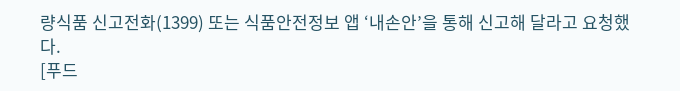량식품 신고전화(1399) 또는 식품안전정보 앱 ‘내손안’을 통해 신고해 달라고 요청했다.
[푸드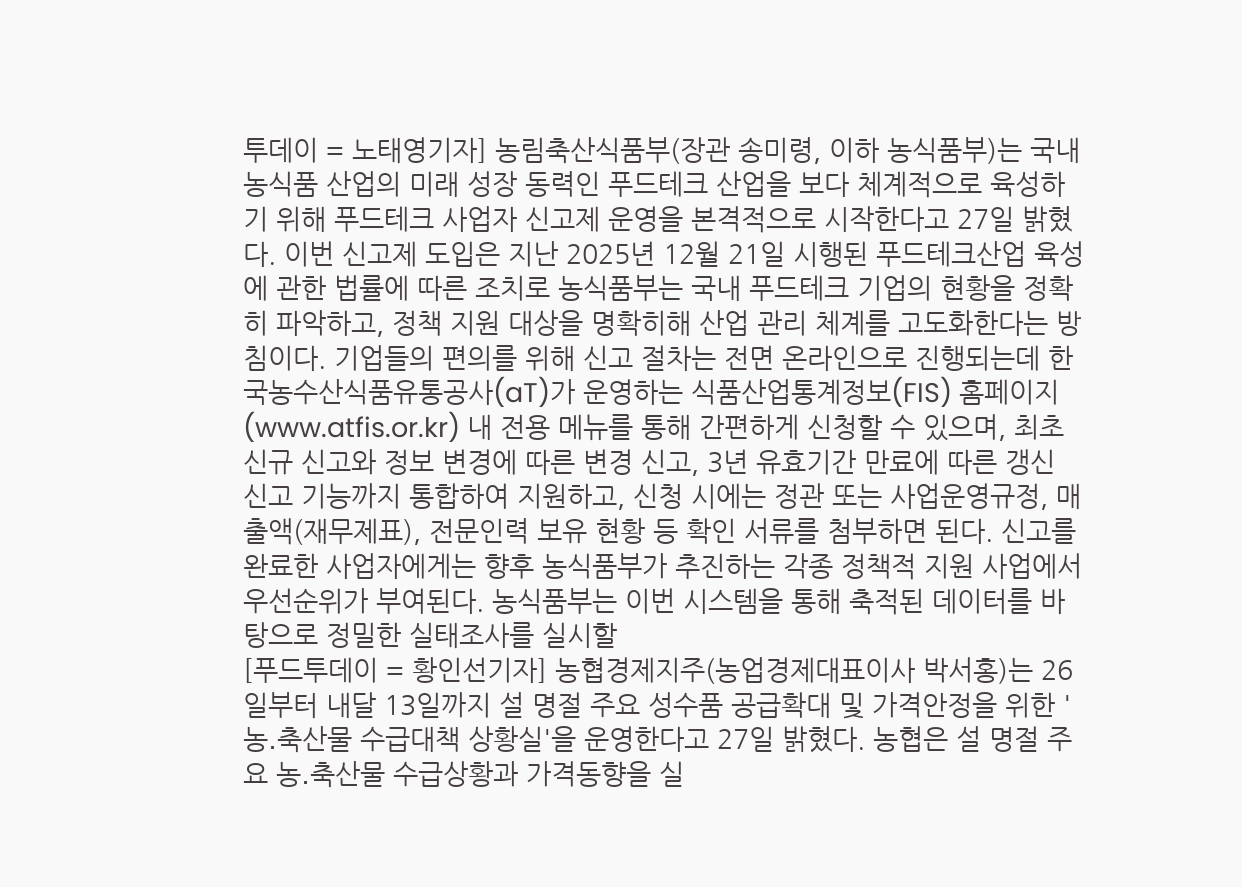투데이 = 노태영기자] 농림축산식품부(장관 송미령, 이하 농식품부)는 국내 농식품 산업의 미래 성장 동력인 푸드테크 산업을 보다 체계적으로 육성하기 위해 푸드테크 사업자 신고제 운영을 본격적으로 시작한다고 27일 밝혔다. 이번 신고제 도입은 지난 2025년 12월 21일 시행된 푸드테크산업 육성에 관한 법률에 따른 조치로 농식품부는 국내 푸드테크 기업의 현황을 정확히 파악하고, 정책 지원 대상을 명확히해 산업 관리 체계를 고도화한다는 방침이다. 기업들의 편의를 위해 신고 절차는 전면 온라인으로 진행되는데 한국농수산식품유통공사(aT)가 운영하는 식품산업통계정보(FIS) 홈페이지(www.atfis.or.kr) 내 전용 메뉴를 통해 간편하게 신청할 수 있으며, 최초 신규 신고와 정보 변경에 따른 변경 신고, 3년 유효기간 만료에 따른 갱신 신고 기능까지 통합하여 지원하고, 신청 시에는 정관 또는 사업운영규정, 매출액(재무제표), 전문인력 보유 현황 등 확인 서류를 첨부하면 된다. 신고를 완료한 사업자에게는 향후 농식품부가 추진하는 각종 정책적 지원 사업에서 우선순위가 부여된다. 농식품부는 이번 시스템을 통해 축적된 데이터를 바탕으로 정밀한 실태조사를 실시할
[푸드투데이 = 황인선기자] 농협경제지주(농업경제대표이사 박서홍)는 26일부터 내달 13일까지 설 명절 주요 성수품 공급확대 및 가격안정을 위한 '농․축산물 수급대책 상황실'을 운영한다고 27일 밝혔다. 농협은 설 명절 주요 농․축산물 수급상황과 가격동향을 실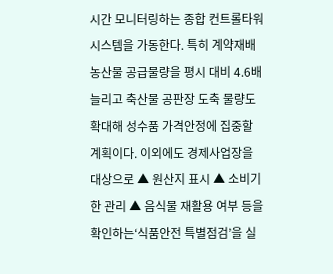시간 모니터링하는 종합 컨트롤타워 시스템을 가동한다. 특히 계약재배 농산물 공급물량을 평시 대비 4.6배 늘리고 축산물 공판장 도축 물량도 확대해 성수품 가격안정에 집중할 계획이다. 이외에도 경제사업장을 대상으로 ▲ 원산지 표시 ▲ 소비기한 관리 ▲ 음식물 재활용 여부 등을 확인하는‘식품안전 특별점검’을 실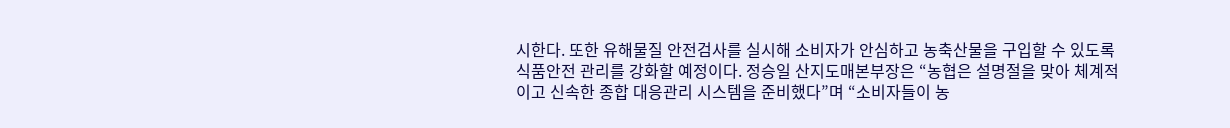시한다. 또한 유해물질 안전검사를 실시해 소비자가 안심하고 농축산물을 구입할 수 있도록 식품안전 관리를 강화할 예정이다. 정승일 산지도매본부장은 “농협은 설명절을 맞아 체계적이고 신속한 종합 대응관리 시스템을 준비했다”며 “소비자들이 농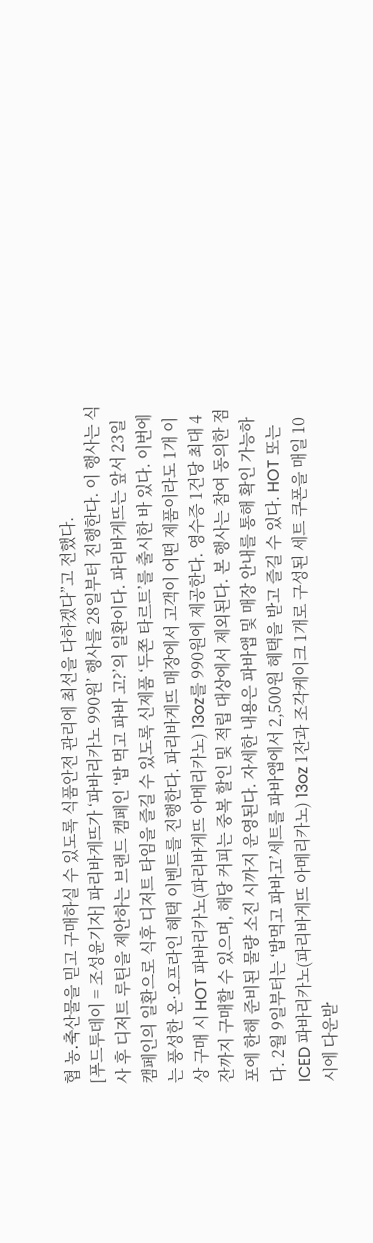협 농․축산물을 믿고 구매하실 수 있도록 식품안전 관리에 최선을 다하겠다”고 전했다.
[푸드투데이 = 조성윤기자] 파리바게뜨가 ‘파바리카노 990원’ 행사를 28일부터 진행한다. 이 행사는 식사 후 디저트 루틴을 제안하는 브랜드 캠페인 ‘밥 먹고 파바 고?’의 일환이다. 파리바게뜨는 앞서 23일 캠페인의 일환으로 식후 디저트 타임을 즐길 수 있도록 신제품 ‘두쫀 타르트’를 출시한 바 있다. 이번에는 풍성한 온·오프라인 혜택 이벤트를 진행한다. 파리바게뜨 매장에서 고객이 어떤 제품이라도 1개 이상 구매 시 HOT 파바리카노(파리바게뜨 아메리카노) 13oz를 990원에 제공한다. 영수증 1건당 최대 4잔까지 구매할 수 있으며, 해당 커피는 중복 할인 및 적립 대상에서 제외된다. 본 행사는 참여 동의한 점포에 한해 준비된 물량 소진 시까지 운영된다. 자세한 내용은 파바앱 및 매장 안내를 통해 확인 가능하다. 2월 9일부터는 ‘밥먹고 파바고’세트를 파바앱에서 2,500원 혜택을 받고 즐길 수 있다. HOT 또는 ICED 파바리카노(파리바게뜨 아메리카노) 13oz 1잔과 조각케이크 1개로 구성된 세트 쿠폰을 매일 10시에 다운받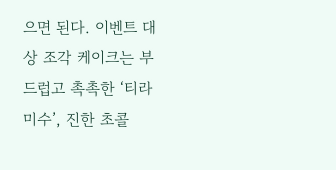으면 된다. 이벤트 대상 조각 케이크는 부드럽고 촉촉한 ‘티라미수’, 진한 초콜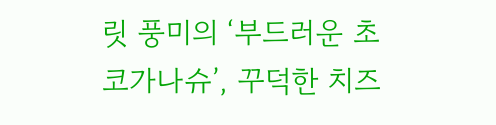릿 풍미의 ‘부드러운 초코가나슈’, 꾸덕한 치즈